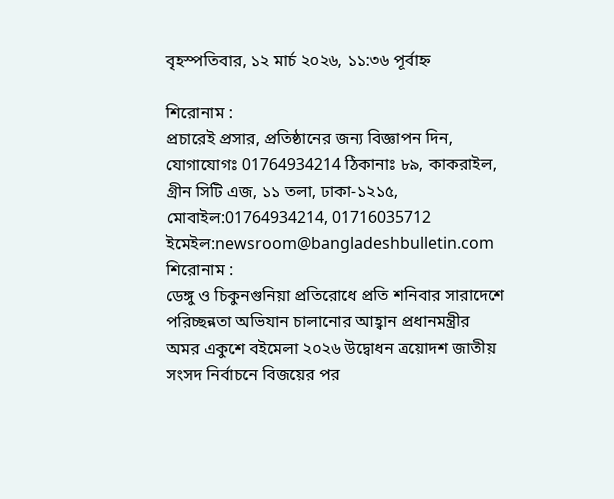বৃহস্পতিবার, ১২ মার্চ ২০২৬, ১১:৩৬ পূর্বাহ্ন

শিরোনাম :
প্রচারেই প্রসার, প্রতিষ্ঠানের জন্য বিজ্ঞাপন দিন, যোগাযোগঃ 01764934214 ঠিকানাঃ ৮৯, কাকরাইল, গ্রীন সিটি এজ, ১১ তলা, ঢাকা-১২১৫, মোবাইল:01764934214, 01716035712 ইমেইল:newsroom@bangladeshbulletin.com
শিরোনাম :
ডেঙ্গু ও চিকুনগুনিয়া প্রতিরোধে প্রতি শনিবার সারাদেশে পরিচ্ছন্নতা অভিযান চালানোর আহ্বান প্রধানমন্ত্রীর অমর একুশে বইমেলা ২০২৬ উদ্বোধন ত্রয়োদশ জাতীয় সংসদ নির্বাচনে বিজয়ের পর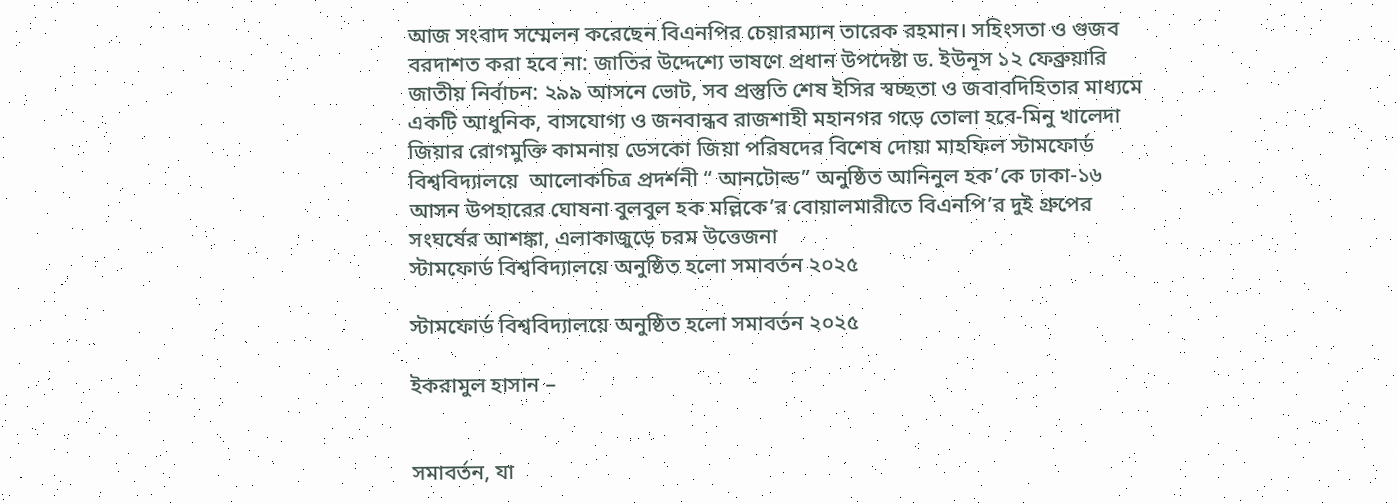আজ সংবাদ সম্মেলন করেছেন বিএনপির চেয়ারম্যান তারেক রহমান। সহিংসতা ও গুজব বরদাশত করা হবে না: জাতির উদ্দেশ্যে ভাষণে প্রধান উপদেষ্টা ড. ইউনূস ১২ ফেব্রুয়ারি জাতীয় নির্বাচন: ২৯৯ আসনে ভোট, সব প্রস্তুতি শেষ ইসির স্বচ্ছতা ও জবাবদিহিতার মাধ্যমে একটি আধুনিক, বাসযোগ্য ও জনবান্ধব রাজশাহী মহানগর গড়ে তোলা হবে-মিনু খালেদা জিয়ার রোগমুক্তি কামনায় ডেসকো জিয়া পরিষদের বিশেষ দোয়া মাহফিল স্টামফোর্ড বিশ্ববিদ্যালয়ে  আলোকচিত্র প্রদর্শনী “ আনটোল্ড” অনুষ্ঠিত আনিনুল হক’কে ঢাকা-১৬ আসন উপহারের ঘোষনা বুলবুল হক মল্লিকে’র বোয়ালমারীতে বিএনপি’র দুই গ্রুপের সংঘর্ষের আশঙ্কা, এলাকাজুড়ে চরম উত্তেজনা
স্টামফোর্ড বিশ্ববিদ্যালয়ে অনুষ্ঠিত হলো সমাবর্তন ২০২৫

স্টামফোর্ড বিশ্ববিদ্যালয়ে অনুষ্ঠিত হলো সমাবর্তন ২০২৫

ইকরামুল হাসান –


সমাবর্তন, যা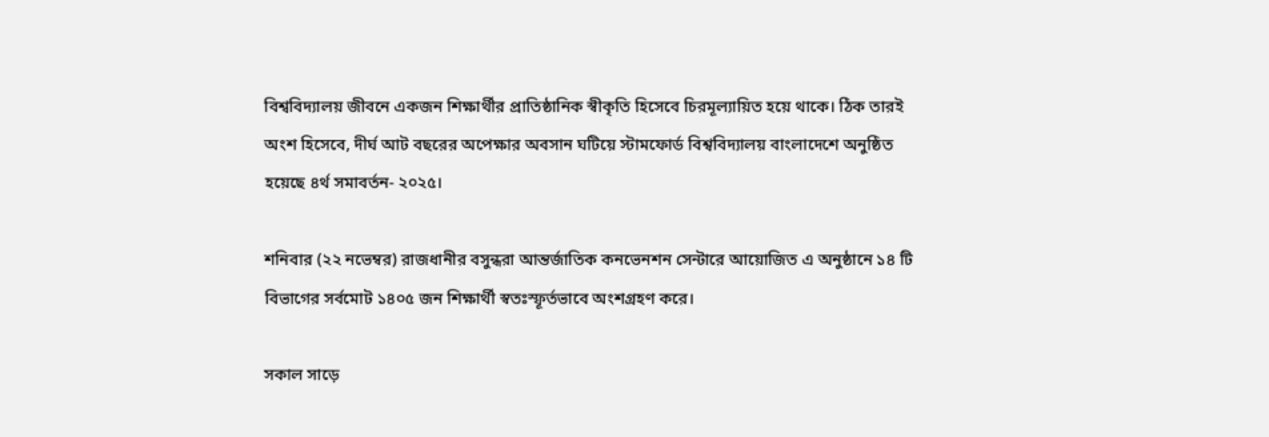বিশ্ববিদ্যালয় জীবনে একজন শিক্ষার্থীর প্রাতিষ্ঠানিক স্বীকৃতি হিসেবে চিরমূল্যায়িত হয়ে থাকে। ঠিক তারই অংশ হিসেবে, দীর্ঘ আট বছরের অপেক্ষার অবসান ঘটিয়ে স্টামফোর্ড বিশ্ববিদ্যালয় বাংলাদেশে অনুষ্ঠিত হয়েছে ৪র্থ সমাবর্তন- ২০২৫।

শনিবার (২২ নভেম্বর) রাজধানীর বসুন্ধরা আন্তর্জাতিক কনভেনশন সেন্টারে আয়োজিত এ অনুষ্ঠানে ১৪ টি বিভাগের সর্বমোট ১৪০৫ জন শিক্ষার্থী স্বতঃস্ফূর্তভাবে অংশগ্রহণ করে।

সকাল সাড়ে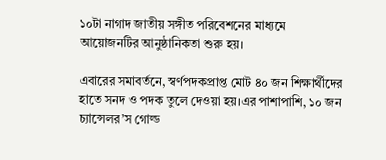১০টা নাগাদ জাতীয় সঙ্গীত পরিবেশনের মাধ্যমে আয়োজনটির আনুষ্ঠানিকতা শুরু হয়।

এবারের সমাবর্তনে, স্বর্ণপদকপ্রাপ্ত মোট ৪০ জন শিক্ষার্থীদের হাতে সনদ ও পদক তুলে দেওয়া হয়।এর পাশাপাশি, ১০ জন চ্যান্সেলর’স গোল্ড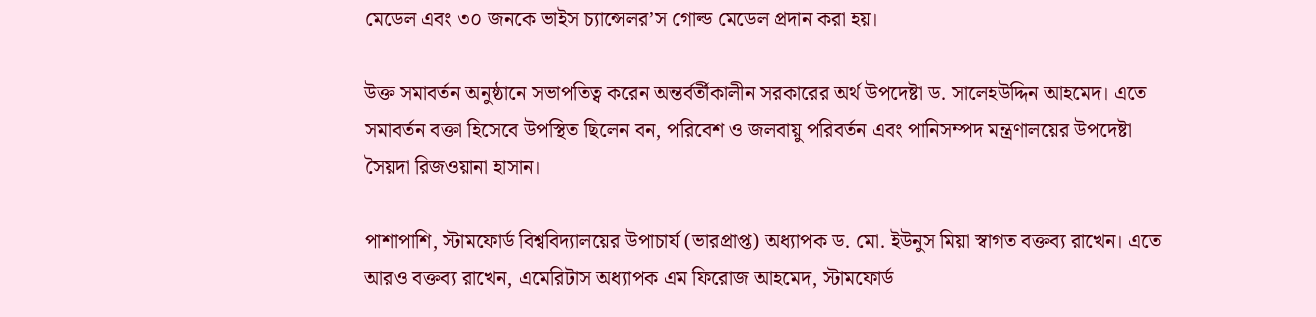মেডেল এবং ৩০ জনকে ভাইস চ্যান্সেলর’স গোল্ড মেডেল প্রদান করা হয়।

উক্ত সমাবর্তন অনুষ্ঠানে সভাপতিত্ব করেন অন্তর্বর্তীকালীন সরকারের অর্থ উপদেষ্টা ড. সালেহউদ্দিন আহমেদ। এতে সমাবর্তন বক্তা হিসেবে উপস্থিত ছিলেন বন, পরিবেশ ও জলবায়ু পরিবর্তন এবং পানিসম্পদ মন্ত্রণালয়ের উপদেষ্টা সৈয়দা রিজওয়ানা হাসান।

পাশাপাশি, স্টামফোর্ড বিশ্ববিদ্যালয়ের উপাচার্য (ভারপ্রাপ্ত) অধ্যাপক ড. মো. ইউনুস মিয়া স্বাগত বক্তব্য রাখেন। এতে আরও বক্তব্য রাখেন, এমেরিটাস অধ্যাপক এম ফিরোজ আহমেদ, স্টামফোর্ড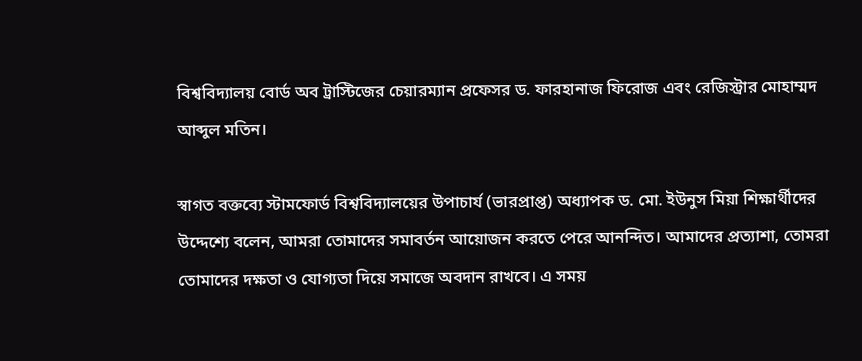বিশ্ববিদ্যালয় বোর্ড অব ট্রাস্টিজের চেয়ারম্যান প্রফেসর ড. ফারহানাজ ফিরোজ এবং রেজিস্ট্রার মোহাম্মদ আব্দুল মতিন।

স্বাগত বক্তব্যে স্টামফোর্ড বিশ্ববিদ্যালয়ের উপাচার্য (ভারপ্রাপ্ত) অধ্যাপক ড. মো. ইউনুস মিয়া শিক্ষার্থীদের উদ্দেশ্যে বলেন, আমরা তোমাদের সমাবর্তন আয়োজন করতে পেরে আনন্দিত। আমাদের প্রত্যাশা, তোমরা তোমাদের দক্ষতা ও যোগ্যতা দিয়ে সমাজে অবদান রাখবে। এ সময়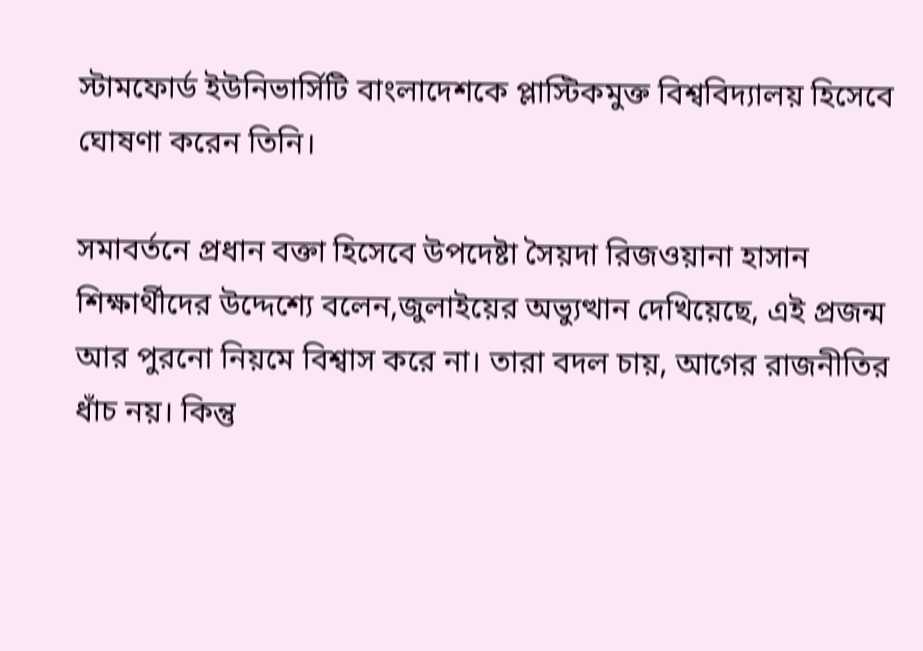স্টামফোর্ড ইউনিভার্সিটি বাংলাদেশকে প্লাস্টিকমুক্ত বিশ্ববিদ্যালয় হিসেবে ঘোষণা করেন তিনি।

সমাবর্তনে প্রধান বক্তা হিসেবে উপদেষ্টা সৈয়দা রিজওয়ানা হাসান শিক্ষার্থীদের উদ্দেশ্যে বলেন,জুলাইয়ের অভ্যুত্থান দেখিয়েছে, এই প্রজন্ম আর পুরনো নিয়মে বিশ্বাস করে না। তারা বদল চায়, আগের রাজনীতির ধাঁচ নয়। কিন্তু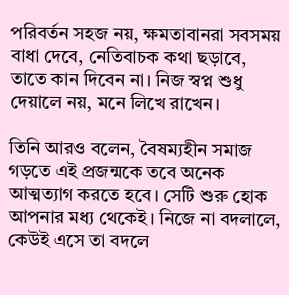পরিবর্তন সহজ নয়, ক্ষমতাবানরা সবসময় বাধা দেবে, নেতিবাচক কথা ছড়াবে, তাতে কান দিবেন না। নিজ স্বপ্ন শুধু দেয়ালে নয়, মনে লিখে রাখেন।

তিনি আরও বলেন, বৈষম্যহীন সমাজ গড়তে এই প্রজন্মকে তবে অনেক আত্মত্যাগ করতে হবে। সেটি শুরু হোক আপনার মধ্য থেকেই। নিজে না বদলালে, কেউই এসে তা বদলে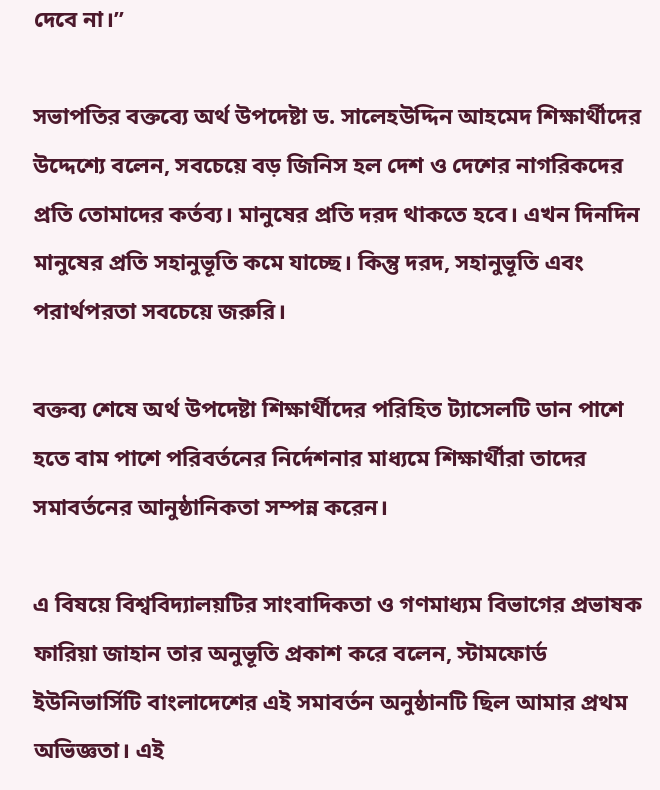দেবে না।”

সভাপতির বক্তব্যে অর্থ উপদেষ্টা ড. সালেহউদ্দিন আহমেদ শিক্ষার্থীদের উদ্দেশ্যে বলেন, সবচেয়ে বড় জিনিস হল দেশ ও দেশের নাগরিকদের প্রতি তোমাদের কর্তব্য। মানুষের প্রতি দরদ থাকতে হবে। এখন দিনদিন মানুষের প্রতি সহানুভূতি কমে যাচ্ছে। কিন্তু দরদ, সহানুভূতি এবং পরার্থপরতা সবচেয়ে জরুরি।

বক্তব্য শেষে অর্থ উপদেষ্টা শিক্ষার্থীদের পরিহিত ট্যাসেলটি ডান পাশে হতে বাম পাশে পরিবর্তনের নির্দেশনার মাধ্যমে শিক্ষার্থীরা তাদের সমাবর্তনের আনুষ্ঠানিকতা সম্পন্ন করেন।

এ বিষয়ে বিশ্ববিদ্যালয়টির সাংবাদিকতা ও গণমাধ্যম বিভাগের প্রভাষক ফারিয়া জাহান তার অনুভূতি প্রকাশ করে বলেন, স্টামফোর্ড ইউনিভার্সিটি বাংলাদেশের এই সমাবর্তন অনুষ্ঠানটি ছিল আমার প্রথম অভিজ্ঞতা। এই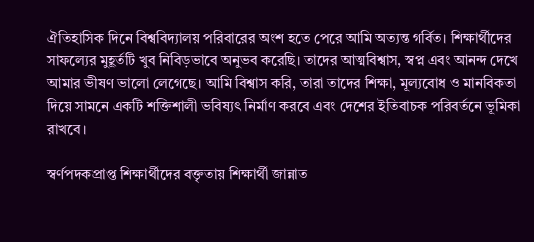ঐতিহাসিক দিনে বিশ্ববিদ্যালয় পরিবারের অংশ হতে পেরে আমি অত্যন্ত গর্বিত। শিক্ষার্থীদের সাফল্যের মুহূর্তটি খুব নিবিড়ভাবে অনুভব করেছি। তাদের আত্মবিশ্বাস, স্বপ্ন এবং আনন্দ দেখে আমার ভীষণ ভালো লেগেছে। আমি বিশ্বাস করি, তারা তাদের শিক্ষা, মূল্যবোধ ও মানবিকতা দিয়ে সামনে একটি শক্তিশালী ভবিষ্যৎ নির্মাণ করবে এবং দেশের ইতিবাচক পরিবর্তনে ভূমিকা রাখবে।

স্বর্ণপদকপ্রাপ্ত শিক্ষার্থীদের বক্তৃতায় শিক্ষার্থী জান্নাত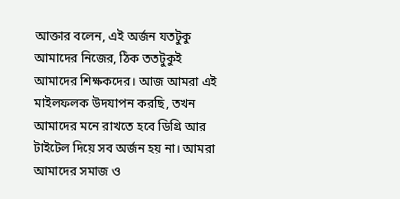আক্তার বলেন, এই অর্জন যতটুকু আমাদের নিজের, ঠিক ততটুকুই আমাদের শিক্ষকদের। আজ আমরা এই মাইলফলক উদযাপন করছি, তখন আমাদের মনে রাখতে হবে ডিগ্রি আর টাইটেল দিয়ে সব অর্জন হয় না। আমরা আমাদের সমাজ ও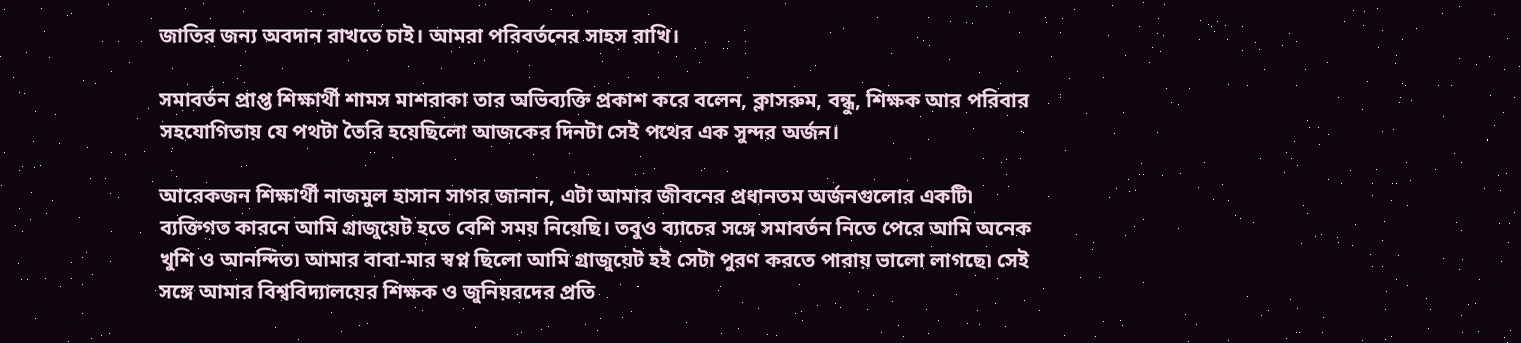জাতির জন্য অবদান রাখতে চাই। আমরা পরিবর্তনের সাহস রাখি।

সমাবর্তন প্রাপ্ত শিক্ষার্থী শামস মাশরাকা তার অভিব্যক্তি প্রকাশ করে বলেন, ক্লাসরুম, বন্ধু, শিক্ষক আর পরিবার সহযোগিতায় যে পথটা তৈরি হয়েছিলো আজকের দিনটা সেই পথের এক সুন্দর অর্জন।

আরেকজন শিক্ষার্থী নাজমুল হাসান সাগর জানান, এটা আমার জীবনের প্রধানতম অর্জনগুলোর একটি৷ ব্যক্তিগত কারনে আমি গ্রাজুয়েট হতে বেশি সময় নিয়েছি। তবুও ব্যাচের সঙ্গে সমাবর্তন নিতে পেরে আমি অনেক খুশি ও আনন্দিত৷ আমার বাবা-মার স্বপ্ন ছিলো আমি গ্রাজুয়েট হই সেটা পুরণ করতে পারায় ভালো লাগছে৷ সেই সঙ্গে আমার বিশ্ববিদ্যালয়ের শিক্ষক ও জুনিয়রদের প্রতি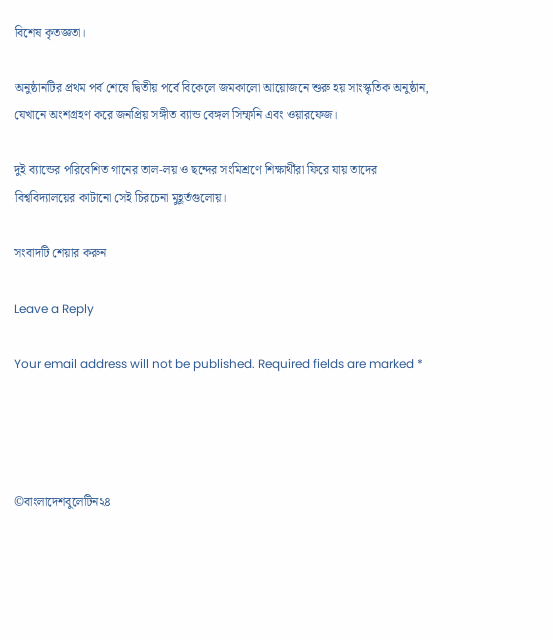বিশেষ কৃতজ্ঞতা।

অনুষ্ঠানটির প্রথম পর্ব শেষে দ্বিতীয় পর্বে বিকেলে জমকালো আয়োজনে শুরু হয় সাংস্কৃতিক অনুষ্ঠান, যেখানে অংশগ্রহণ করে জনপ্রিয় সঙ্গীত ব্যান্ড বেঙ্গল সিম্ফনি এবং ওয়ারফেজ।

দুই ব্যান্ডের পরিবেশিত গানের তাল-লয় ও ছন্দের সংমিশ্রণে শিক্ষার্থীরা ফিরে যায় তাদের বিশ্ববিদ্যালয়ের কাটানো সেই চিরচেনা মুহূর্তগুলোয়।

সংবাদটি শেয়ার করুন

Leave a Reply

Your email address will not be published. Required fields are marked *




©বাংলাদেশবুলেটিন২৪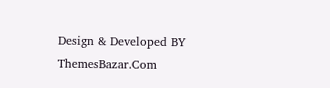Design & Developed BY ThemesBazar.Com